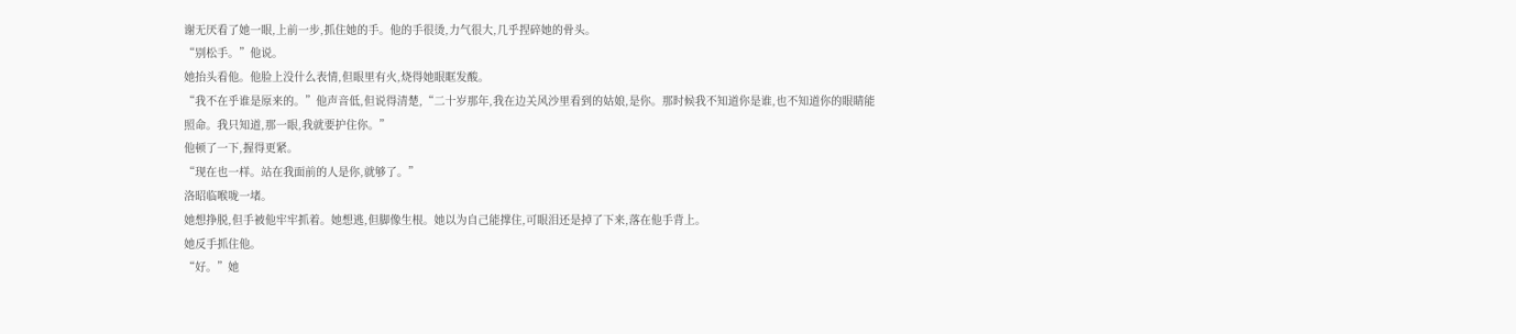谢无厌看了她一眼,上前一步,抓住她的手。他的手很烫,力气很大,几乎捏碎她的骨头。
“别松手。”他说。
她抬头看他。他脸上没什么表情,但眼里有火,烧得她眼眶发酸。
“我不在乎谁是原来的。”他声音低,但说得清楚,“二十岁那年,我在边关风沙里看到的姑娘,是你。那时候我不知道你是谁,也不知道你的眼睛能照命。我只知道,那一眼,我就要护住你。”
他顿了一下,握得更紧。
“现在也一样。站在我面前的人是你,就够了。”
洛昭临喉咙一堵。
她想挣脱,但手被他牢牢抓着。她想逃,但脚像生根。她以为自己能撑住,可眼泪还是掉了下来,落在他手背上。
她反手抓住他。
“好。”她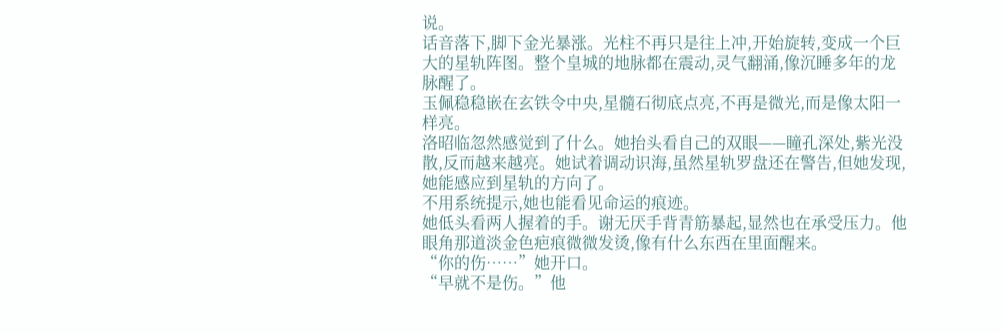说。
话音落下,脚下金光暴涨。光柱不再只是往上冲,开始旋转,变成一个巨大的星轨阵图。整个皇城的地脉都在震动,灵气翻涌,像沉睡多年的龙脉醒了。
玉佩稳稳嵌在玄铁令中央,星髓石彻底点亮,不再是微光,而是像太阳一样亮。
洛昭临忽然感觉到了什么。她抬头看自己的双眼——瞳孔深处,紫光没散,反而越来越亮。她试着调动识海,虽然星轨罗盘还在警告,但她发现,她能感应到星轨的方向了。
不用系统提示,她也能看见命运的痕迹。
她低头看两人握着的手。谢无厌手背青筋暴起,显然也在承受压力。他眼角那道淡金色疤痕微微发烫,像有什么东西在里面醒来。
“你的伤……”她开口。
“早就不是伤。”他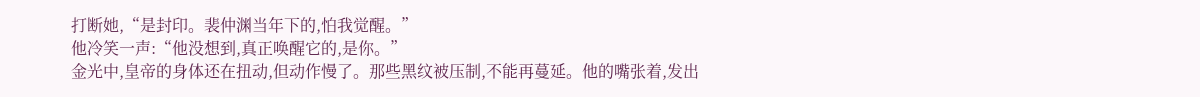打断她,“是封印。裴仲渊当年下的,怕我觉醒。”
他冷笑一声:“他没想到,真正唤醒它的,是你。”
金光中,皇帝的身体还在扭动,但动作慢了。那些黑纹被压制,不能再蔓延。他的嘴张着,发出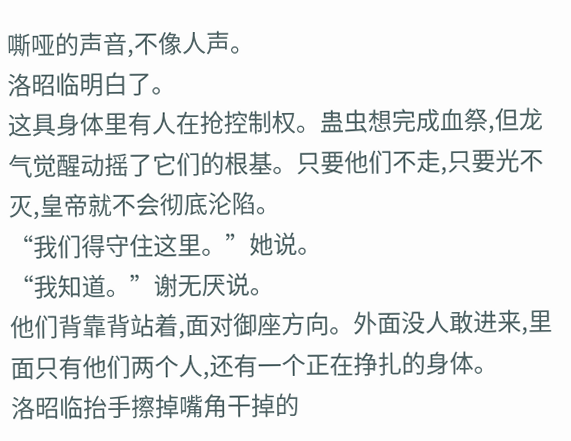嘶哑的声音,不像人声。
洛昭临明白了。
这具身体里有人在抢控制权。蛊虫想完成血祭,但龙气觉醒动摇了它们的根基。只要他们不走,只要光不灭,皇帝就不会彻底沦陷。
“我们得守住这里。”她说。
“我知道。”谢无厌说。
他们背靠背站着,面对御座方向。外面没人敢进来,里面只有他们两个人,还有一个正在挣扎的身体。
洛昭临抬手擦掉嘴角干掉的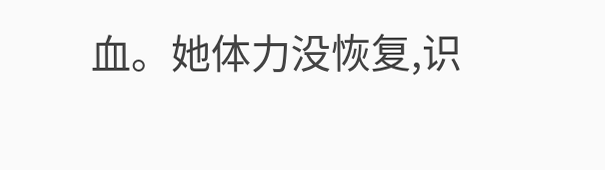血。她体力没恢复,识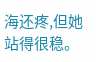海还疼,但她站得很稳。